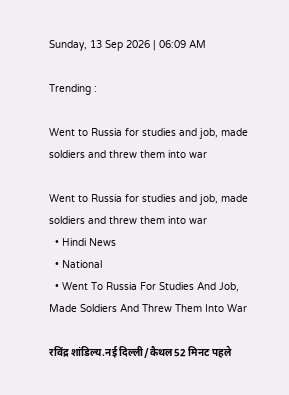Sunday, 13 Sep 2026 | 06:09 AM

Trending :

Went to Russia for studies and job, made soldiers and threw them into war

Went to Russia for studies and job, made soldiers and threw them into war
  • Hindi News
  • National
  • Went To Russia For Studies And Job, Made Soldiers And Threw Them Into War

रविंद्र शांडिल्य.नई दिल्ली/कैथल52 मिनट पहले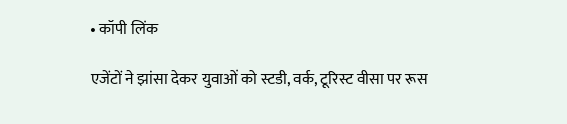• कॉपी लिंक

एजेंटों ने झांसा देकर युवाओं को स्टडी, वर्क, टूरिस्ट वीसा पर रूस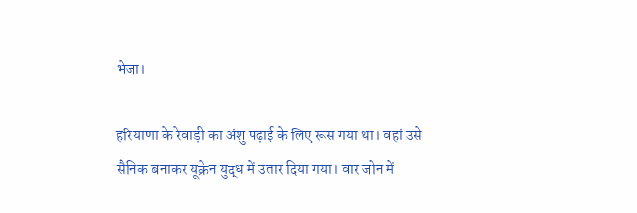भेजा।

हरियाणा के रेवाड़ी का अंशु पढ़ाई के लिए रूस गया था। वहां उसे सैनिक बनाकर यूक्रेन युद्ध में उतार दिया गया। वार जोन में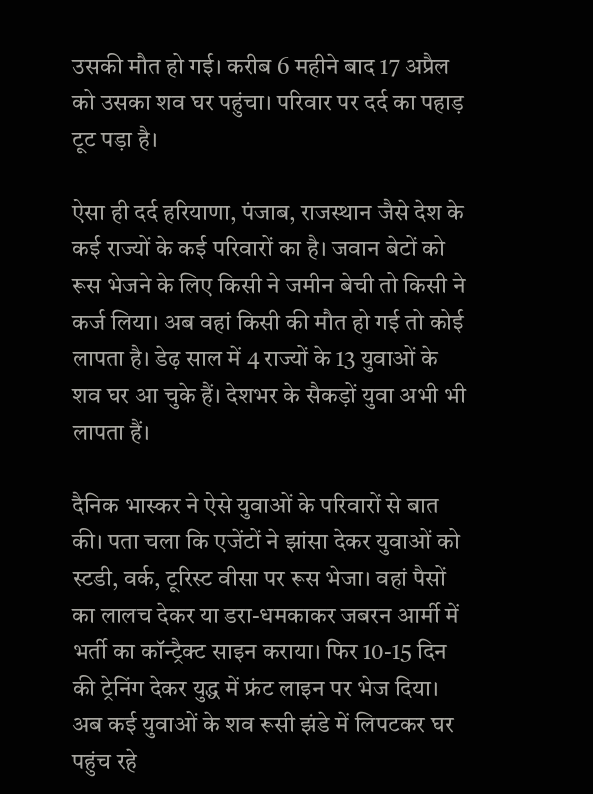उसकी मौत हो गई। करीब 6 महीने बाद 17 अप्रैल को उसका शव घर पहुंचा। परिवार पर दर्द का पहाड़ टूट पड़ा है।

ऐसा ही दर्द हरियाणा, पंजाब, राजस्थान जैसे देश के कई राज्यों के कई परिवारों का है। जवान बेटों को रूस भेजने के लिए किसी ने जमीन बेची तो किसी ने कर्ज लिया। अब वहां किसी की मौत हो गई तो कोई लापता है। डेढ़ साल में 4 राज्यों के 13 युवाओं के शव घर आ चुके हैं। देशभर के सैकड़ों युवा अभी भी लापता हैं।

दैनिक भास्कर ने ऐसे युवाओं के परिवारों से बात की। पता चला कि एजेंटों ने झांसा देकर युवाओं को स्टडी, वर्क, टूरिस्ट वीसा पर रूस भेजा। वहां पैसों का लालच देकर या डरा-धमकाकर जबरन आर्मी में भर्ती का कॉन्ट्रैक्ट साइन कराया। फिर 10-15 दिन की ट्रेनिंग देकर युद्ध में फ्रंट लाइन पर भेज दिया। अब कई युवाओं के शव रूसी झंडे में लिपटकर घर पहुंच रहे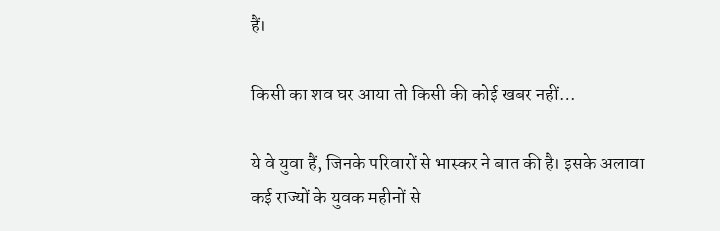हैं।

किसी का शव घर आया तो किसी की कोई खबर नहीं…

ये वे युवा हैं, जिनके परिवारों से भास्कर ने बात की है। इसके अलावा कई राज्यों के युवक महीनों से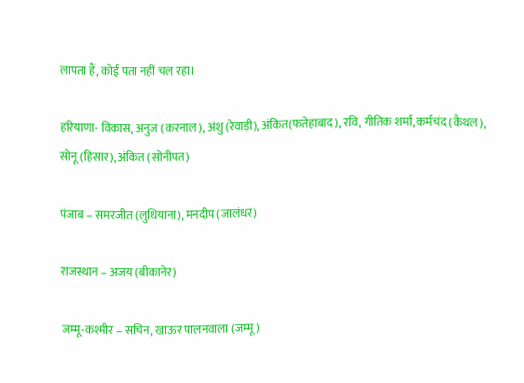लापता हैं, कोई पता नहीं चल रहा।

हरियाणा- विकास, अनुज (करनाल), अंशु (रेवाड़ी), अंकित(फतेहाबाद), रवि, गीतिक शर्मा, कर्मचंद (कैथल), सोनू (हिसार), अंकित (सोनीपत)

पंजाब – समरजीत (लुधियाना), मनदीप (जालंधर)

राजस्थान – अजय (बीकानेर)

जम्मू-कश्मीर – सचिन, खाऊर पालनवाला (जम्मू)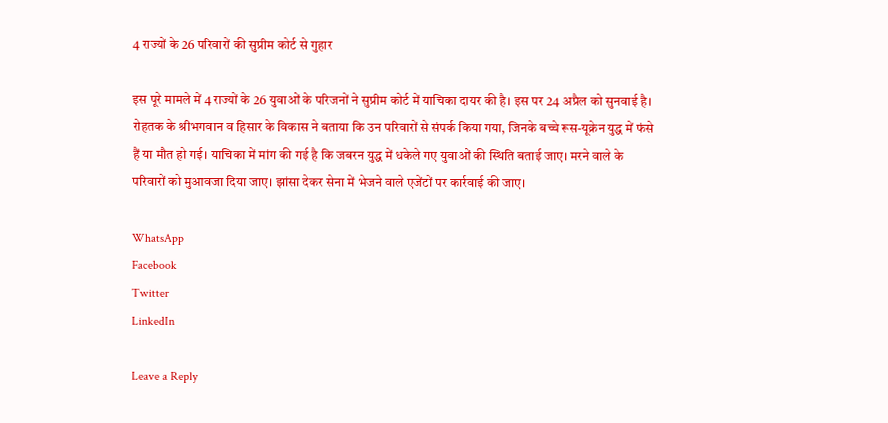4 राज्यों के 26 परिवारों की सुप्रीम कोर्ट से गुहार

इस पूरे मामले में 4 राज्यों के 26 युवाओं के परिजनों ने सुप्रीम कोर्ट में याचिका दायर की है। इस पर 24 अप्रैल को सुनवाई है। रोहतक के श्रीभगवान व हिसार के विकास ने बताया कि उन परिवारों से संपर्क किया गया, जिनके बच्चे रूस-यूक्रेन युद्ध में फंसे हैं या मौत हो गई। याचिका में मांग की गई है कि जबरन युद्ध में धकेले गए युवाओं की स्थिति बताई जाए। मरने वाले के परिवारों को मुआवजा दिया जाए। झांसा देकर सेना में भेजने वाले एजेंटों पर कार्रवाई की जाए।

WhatsApp
Facebook
Twitter
LinkedIn

Leave a Reply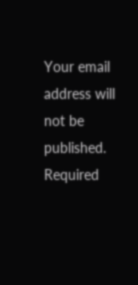Your email address will not be published. Required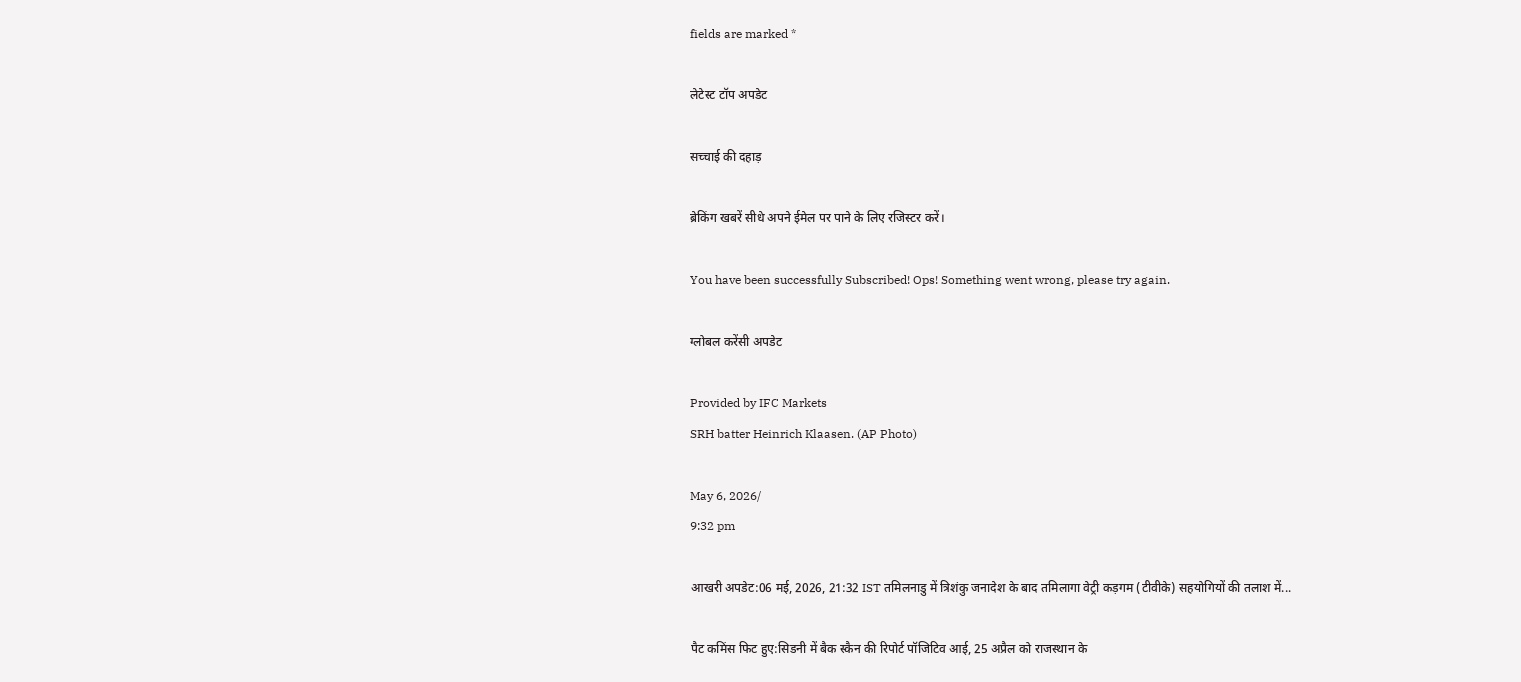fields are marked *

लेटेस्ट टॉप अपडेट

सच्चाई की दहाड़

ब्रेकिंग खबरें सीधे अपने ईमेल पर पाने के लिए रजिस्टर करें।

You have been successfully Subscribed! Ops! Something went wrong, please try again.

ग्लोबल करेंसी अपडेट

Provided by IFC Markets
SRH batter Heinrich Klaasen. (AP Photo)

May 6, 2026/
9:32 pm

आखरी अपडेट:06 मई, 2026, 21:32 IST तमिलनाडु में त्रिशंकु जनादेश के बाद तमिलागा वेट्री कड़गम (टीवीके) सहयोगियों की तलाश में...

पैट कमिंस फिट हुए:सिडनी में बैक स्कैन की रिपोर्ट पॉजिटिव आई, 25 अप्रैल को राजस्थान के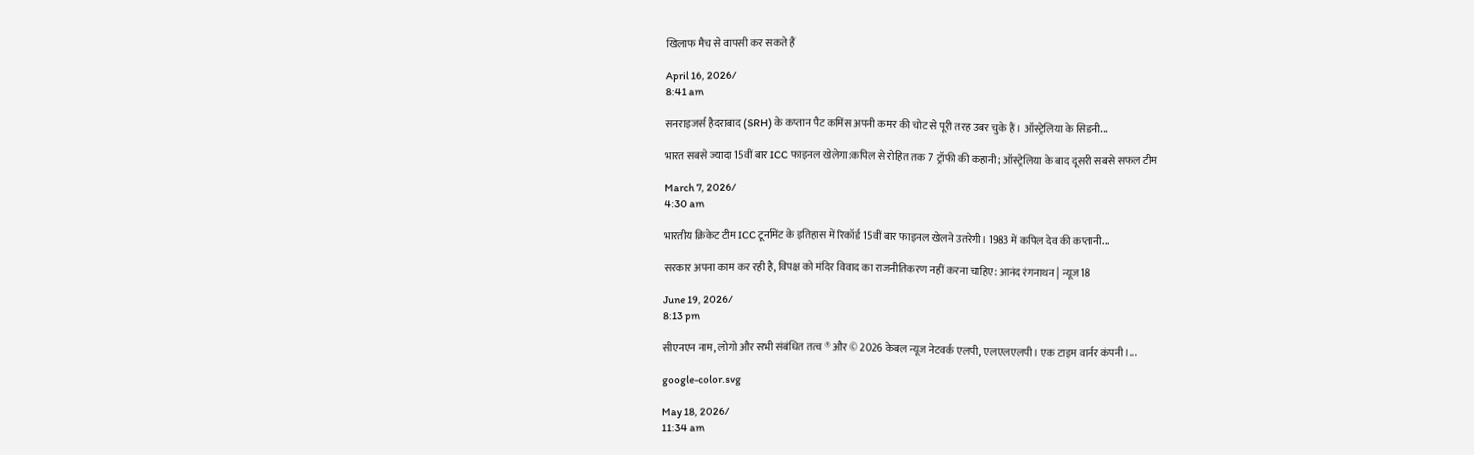खिलाफ मैच से वापसी कर सकते हैं

April 16, 2026/
8:41 am

सनराइजर्स हैदराबाद (SRH) के कप्तान पैट कमिंस अपनी कमर की चोट से पूरी तरह उबर चुके हैं। ऑस्ट्रेलिया के सिडनी...

भारत सबसे ज्यादा 15वीं बार ICC फाइनल खेलेगा:कपिल से रोहित तक 7 ट्रॉफी की कहानी; ऑस्ट्रेलिया के बाद दूसरी सबसे सफल टीम

March 7, 2026/
4:30 am

भारतीय क्रिकेट टीम ICC टूर्नामेंट के इतिहास में रिकॉर्ड 15वीं बार फाइनल खेलने उतरेगी। 1983 में कपिल देव की कप्तानी...

सरकार अपना काम कर रही है, विपक्ष को मंदिर विवाद का राजनीतिकरण नहीं करना चाहिए: आनंद रंगनाथन | न्यूज18

June 19, 2026/
8:13 pm

सीएनएन नाम, लोगो और सभी संबंधित तत्व ® और © 2026 केबल न्यूज नेटवर्क एलपी, एलएलएलपी। एक टाइम वार्नर कंपनी।...

google-color.svg

May 18, 2026/
11:34 am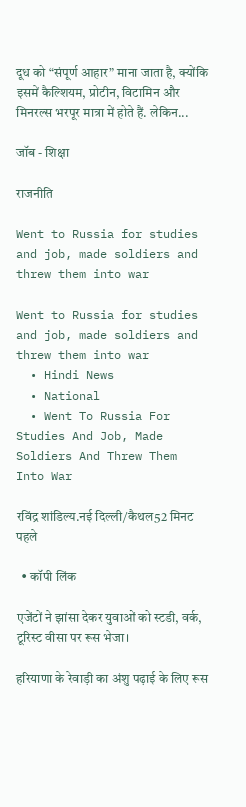दूध को “संपूर्ण आहार” माना जाता है, क्योंकि इसमें कैल्शियम, प्रोटीन, विटामिन और मिनरल्स भरपूर मात्रा में होते हैं. लेकिन...

जॉब - शिक्षा

राजनीति

Went to Russia for studies and job, made soldiers and threw them into war

Went to Russia for studies and job, made soldiers and threw them into war
  • Hindi News
  • National
  • Went To Russia For Studies And Job, Made Soldiers And Threw Them Into War

रविंद्र शांडिल्य.नई दिल्ली/कैथल52 मिनट पहले

  • कॉपी लिंक

एजेंटों ने झांसा देकर युवाओं को स्टडी, वर्क, टूरिस्ट वीसा पर रूस भेजा।

हरियाणा के रेवाड़ी का अंशु पढ़ाई के लिए रूस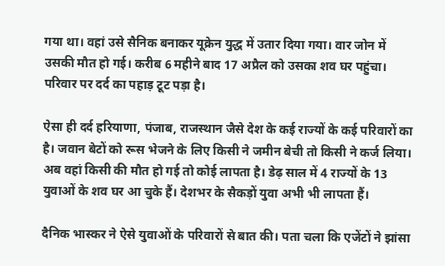गया था। वहां उसे सैनिक बनाकर यूक्रेन युद्ध में उतार दिया गया। वार जोन में उसकी मौत हो गई। करीब 6 महीने बाद 17 अप्रैल को उसका शव घर पहुंचा। परिवार पर दर्द का पहाड़ टूट पड़ा है।

ऐसा ही दर्द हरियाणा, पंजाब, राजस्थान जैसे देश के कई राज्यों के कई परिवारों का है। जवान बेटों को रूस भेजने के लिए किसी ने जमीन बेची तो किसी ने कर्ज लिया। अब वहां किसी की मौत हो गई तो कोई लापता है। डेढ़ साल में 4 राज्यों के 13 युवाओं के शव घर आ चुके हैं। देशभर के सैकड़ों युवा अभी भी लापता हैं।

दैनिक भास्कर ने ऐसे युवाओं के परिवारों से बात की। पता चला कि एजेंटों ने झांसा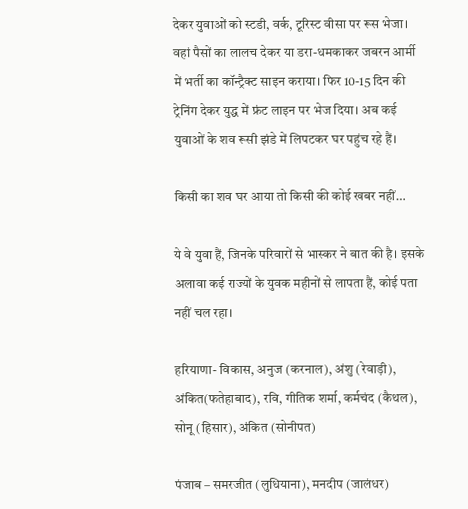देकर युवाओं को स्टडी, वर्क, टूरिस्ट वीसा पर रूस भेजा। वहां पैसों का लालच देकर या डरा-धमकाकर जबरन आर्मी में भर्ती का कॉन्ट्रैक्ट साइन कराया। फिर 10-15 दिन की ट्रेनिंग देकर युद्ध में फ्रंट लाइन पर भेज दिया। अब कई युवाओं के शव रूसी झंडे में लिपटकर घर पहुंच रहे हैं।

किसी का शव घर आया तो किसी की कोई खबर नहीं…

ये वे युवा हैं, जिनके परिवारों से भास्कर ने बात की है। इसके अलावा कई राज्यों के युवक महीनों से लापता हैं, कोई पता नहीं चल रहा।

हरियाणा- विकास, अनुज (करनाल), अंशु (रेवाड़ी), अंकित(फतेहाबाद), रवि, गीतिक शर्मा, कर्मचंद (कैथल), सोनू (हिसार), अंकित (सोनीपत)

पंजाब – समरजीत (लुधियाना), मनदीप (जालंधर)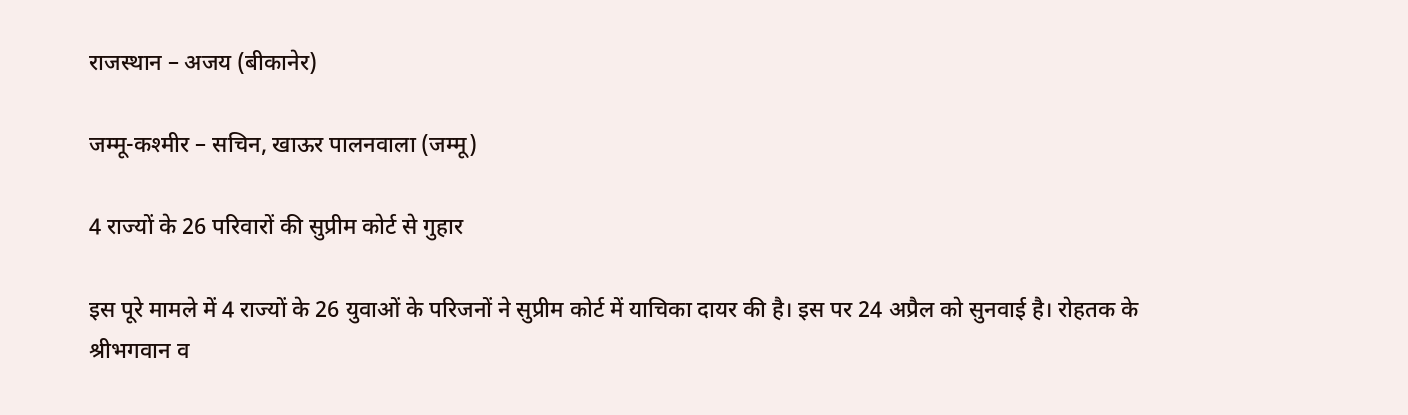राजस्थान – अजय (बीकानेर)

जम्मू-कश्मीर – सचिन, खाऊर पालनवाला (जम्मू)

4 राज्यों के 26 परिवारों की सुप्रीम कोर्ट से गुहार

इस पूरे मामले में 4 राज्यों के 26 युवाओं के परिजनों ने सुप्रीम कोर्ट में याचिका दायर की है। इस पर 24 अप्रैल को सुनवाई है। रोहतक के श्रीभगवान व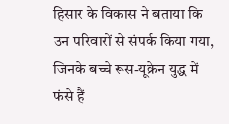हिसार के विकास ने बताया कि उन परिवारों से संपर्क किया गया, जिनके बच्चे रूस-यूक्रेन युद्ध में फंसे हैं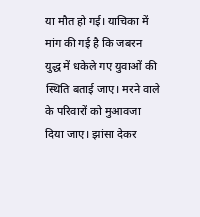या मौत हो गई। याचिका में मांग की गई है कि जबरन युद्ध में धकेले गए युवाओं की स्थिति बताई जाए। मरने वाले के परिवारों को मुआवजा दिया जाए। झांसा देकर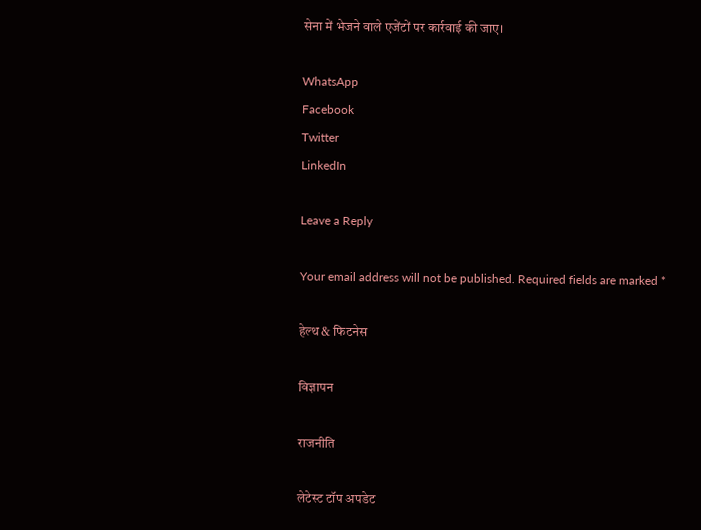सेना में भेजने वाले एजेंटों पर कार्रवाई की जाए।

WhatsApp
Facebook
Twitter
LinkedIn

Leave a Reply

Your email address will not be published. Required fields are marked *

हेल्थ & फिटनेस

विज्ञापन

राजनीति

लेटेस्ट टॉप अपडेट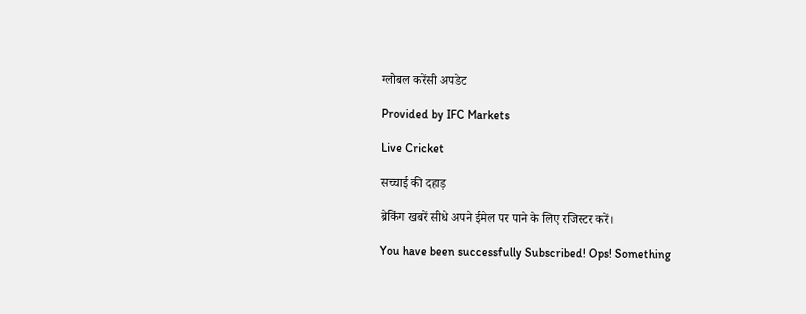ग्लोबल करेंसी अपडेट

Provided by IFC Markets

Live Cricket

सच्चाई की दहाड़

ब्रेकिंग खबरें सीधे अपने ईमेल पर पाने के लिए रजिस्टर करें।

You have been successfully Subscribed! Ops! Something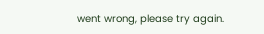went wrong, please try again.